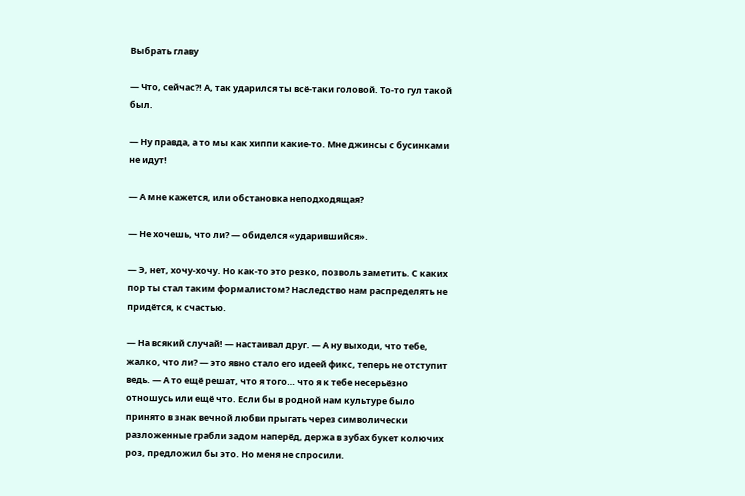Выбрать главу

— Что, сейчас?! А, так ударился ты всё-таки головой. То-то гул такой был.

— Ну правда, а то мы как хиппи какие-то. Мне джинсы с бусинками не идут!

— А мне кажется, или обстановка неподходящая?

— Не хочешь, что ли? — обиделся «ударившийся».

— Э, нет, хочу-хочу. Но как-то это резко, позволь заметить. С каких пор ты стал таким формалистом? Наследство нам распределять не придётся, к счастью.

— На всякий случай! — настаивал друг. — А ну выходи, что тебе, жалко, что ли? — это явно стало его идеей фикс, теперь не отступит ведь. — А то ещё решат, что я того… что я к тебе несерьёзно отношусь или ещё что. Если бы в родной нам культуре было принято в знак вечной любви прыгать через символически разложенные грабли задом наперёд, держа в зубах букет колючих роз, предложил бы это. Но меня не спросили.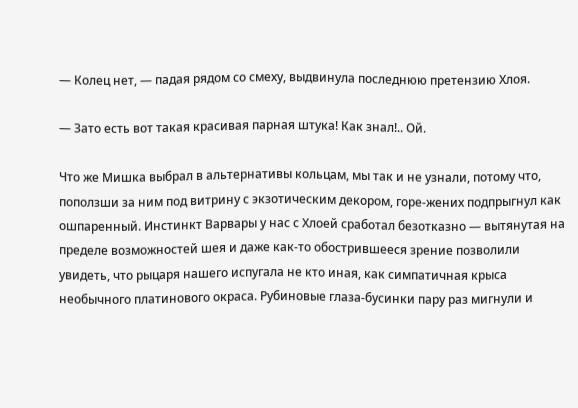— Колец нет, — падая рядом со смеху, выдвинула последнюю претензию Хлоя.

— Зато есть вот такая красивая парная штука! Как знал!.. Ой.

Что же Мишка выбрал в альтернативы кольцам, мы так и не узнали, потому что, поползши за ним под витрину с экзотическим декором, горе-жених подпрыгнул как ошпаренный. Инстинкт Варвары у нас с Хлоей сработал безотказно — вытянутая на пределе возможностей шея и даже как-то обострившееся зрение позволили увидеть, что рыцаря нашего испугала не кто иная, как симпатичная крыса необычного платинового окраса. Рубиновые глаза-бусинки пару раз мигнули и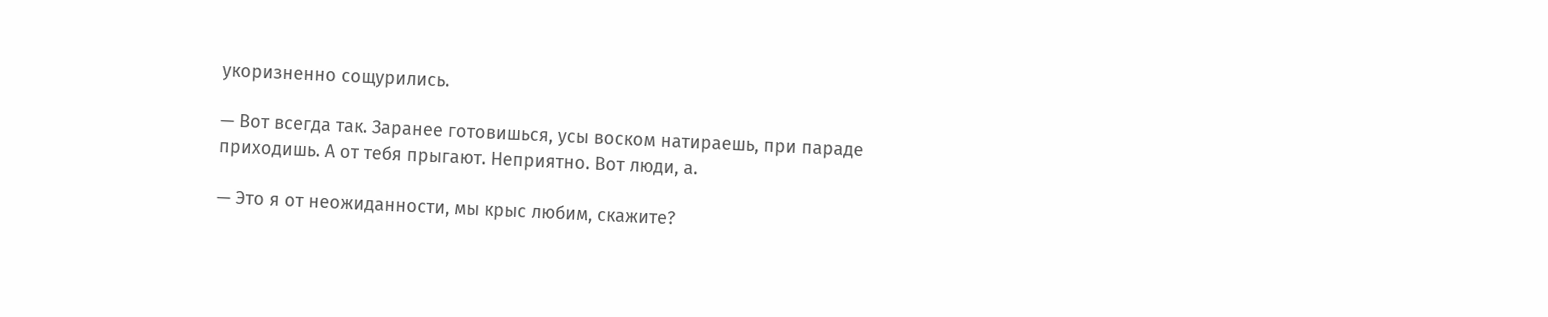укоризненно сощурились.

— Вот всегда так. Заранее готовишься, усы воском натираешь, при параде приходишь. А от тебя прыгают. Неприятно. Вот люди, а.

— Это я от неожиданности, мы крыс любим, скажите?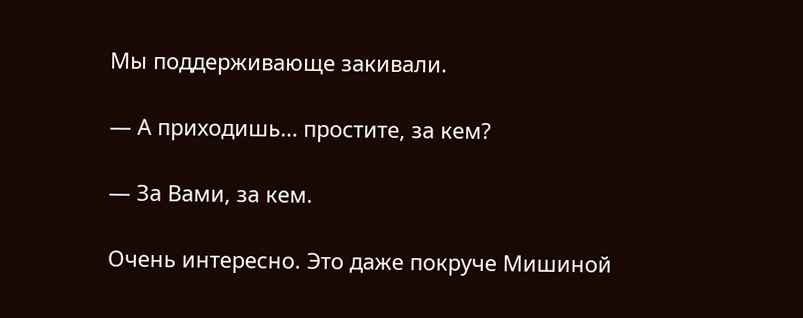Мы поддерживающе закивали.

— А приходишь… простите, за кем?

— За Вами, за кем.

Очень интересно. Это даже покруче Мишиной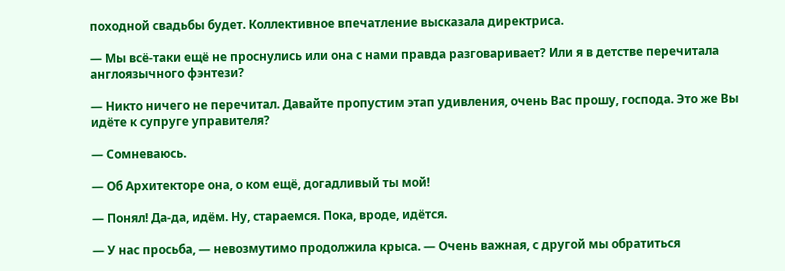походной свадьбы будет. Коллективное впечатление высказала директриса.

— Мы всё-таки ещё не проснулись или она с нами правда разговаривает? Или я в детстве перечитала англоязычного фэнтези?

— Никто ничего не перечитал. Давайте пропустим этап удивления, очень Вас прошу, господа. Это же Вы идёте к супруге управителя?

— Сомневаюсь.

— Об Архитекторе она, о ком ещё, догадливый ты мой!

— Понял! Да-да, идём. Ну, стараемся. Пока, вроде, идётся.

— У нас просьба, — невозмутимо продолжила крыса. — Очень важная, с другой мы обратиться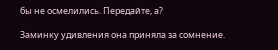бы не осмелились. Передайте, а?

Заминку удивления она приняла за сомнение.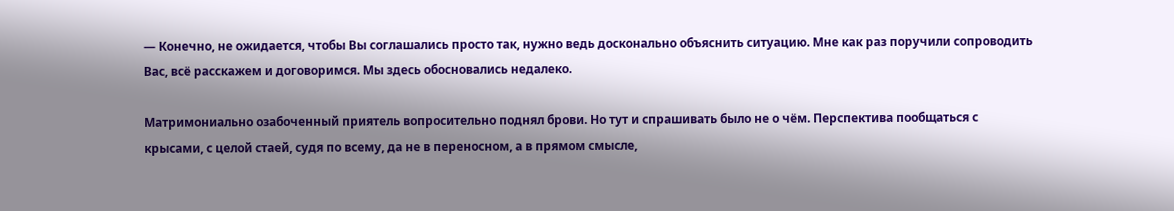— Конечно, не ожидается, чтобы Вы соглашались просто так, нужно ведь досконально объяснить ситуацию. Мне как раз поручили сопроводить Вас, всё расскажем и договоримся. Мы здесь обосновались недалеко.

Матримониально озабоченный приятель вопросительно поднял брови. Но тут и спрашивать было не о чём. Перспектива пообщаться с крысами, с целой стаей, судя по всему, да не в переносном, а в прямом смысле,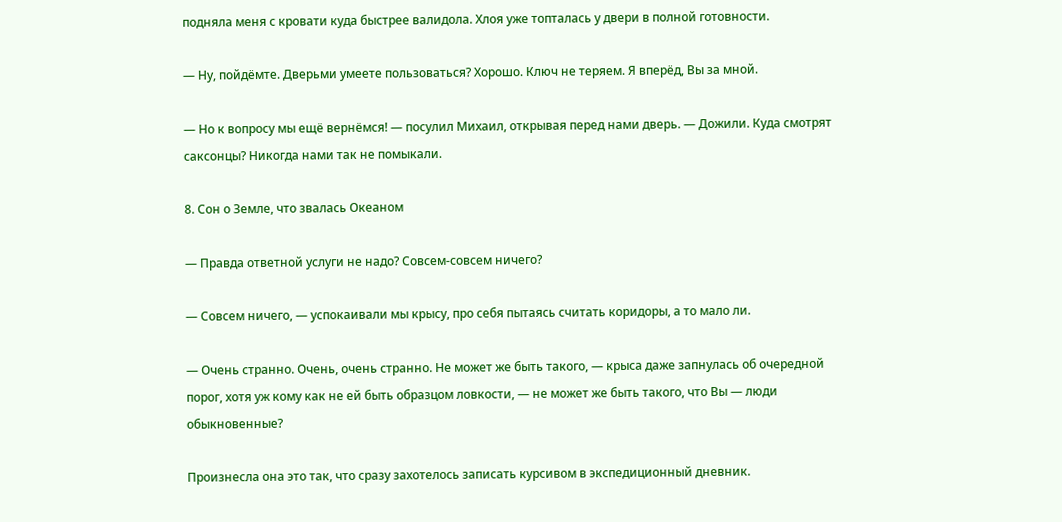подняла меня с кровати куда быстрее валидола. Хлоя уже топталась у двери в полной готовности.

— Ну, пойдёмте. Дверьми умеете пользоваться? Хорошо. Ключ не теряем. Я вперёд, Вы за мной.

— Но к вопросу мы ещё вернёмся! — посулил Михаил, открывая перед нами дверь. — Дожили. Куда смотрят саксонцы? Никогда нами так не помыкали.

8. Сон о Земле, что звалась Океаном

— Правда ответной услуги не надо? Совсем-совсем ничего?

— Совсем ничего, — успокаивали мы крысу, про себя пытаясь считать коридоры, а то мало ли.

— Очень странно. Очень, очень странно. Не может же быть такого, — крыса даже запнулась об очередной порог, хотя уж кому как не ей быть образцом ловкости, — не может же быть такого, что Вы — люди обыкновенные?

Произнесла она это так, что сразу захотелось записать курсивом в экспедиционный дневник.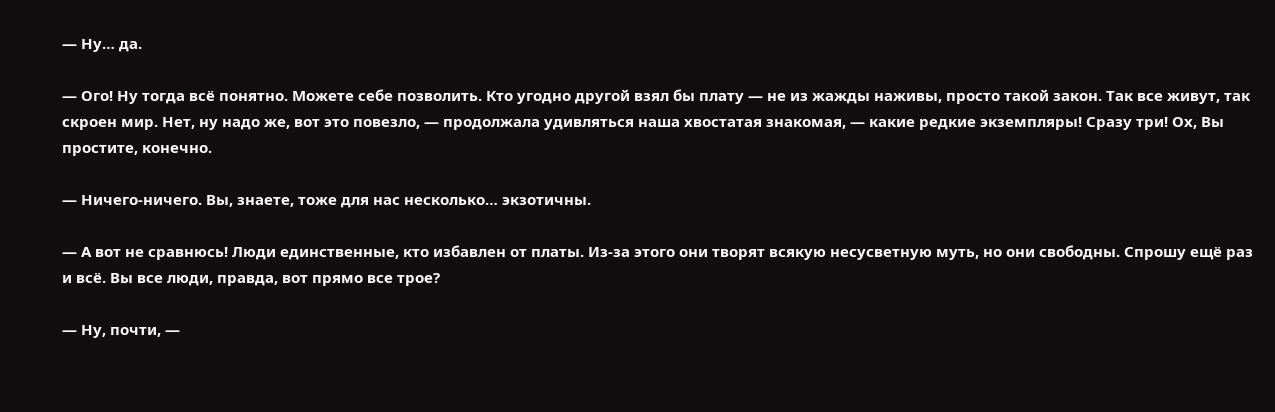— Ну… да.

— Ого! Ну тогда всё понятно. Можете себе позволить. Кто угодно другой взял бы плату — не из жажды наживы, просто такой закон. Так все живут, так скроен мир. Нет, ну надо же, вот это повезло, — продолжала удивляться наша хвостатая знакомая, — какие редкие экземпляры! Сразу три! Ох, Вы простите, конечно.

— Ничего-ничего. Вы, знаете, тоже для нас несколько… экзотичны.

— А вот не сравнюсь! Люди единственные, кто избавлен от платы. Из-за этого они творят всякую несусветную муть, но они свободны. Спрошу ещё раз и всё. Вы все люди, правда, вот прямо все трое?

— Ну, почти, —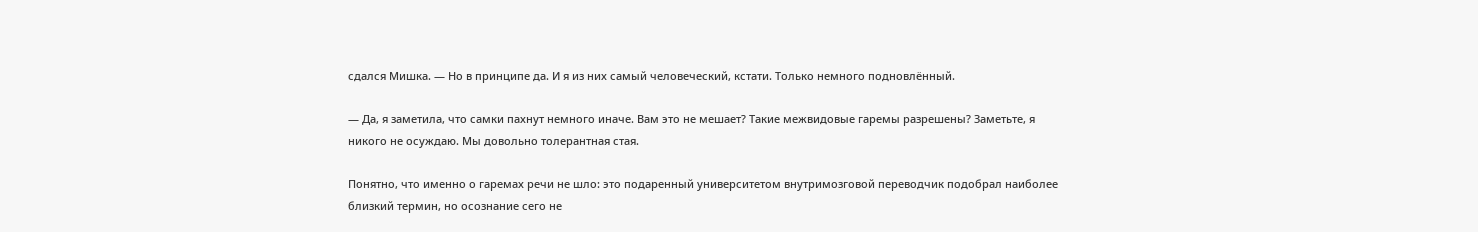сдался Мишка. — Но в принципе да. И я из них самый человеческий, кстати. Только немного подновлённый.

— Да, я заметила, что самки пахнут немного иначе. Вам это не мешает? Такие межвидовые гаремы разрешены? Заметьте, я никого не осуждаю. Мы довольно толерантная стая.

Понятно, что именно о гаремах речи не шло: это подаренный университетом внутримозговой переводчик подобрал наиболее близкий термин, но осознание сего не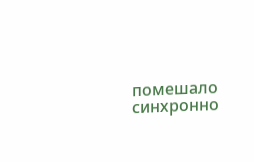помешало синхронно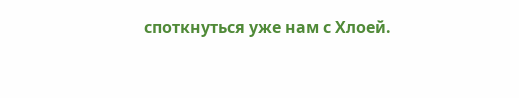споткнуться уже нам с Хлоей.